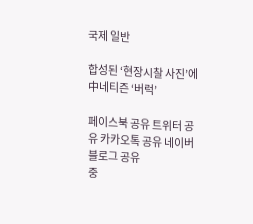국제 일반

합성된 ‘현장시찰 사진’에 中네티즌 ‘버럭’

페이스북 공유 트위터 공유 카카오톡 공유 네이버블로그 공유
중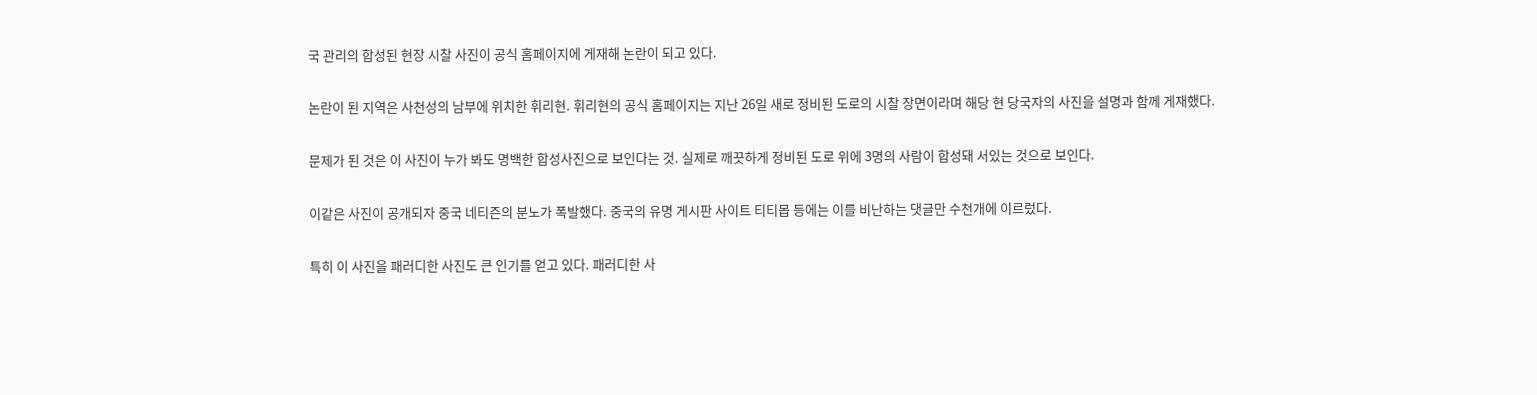국 관리의 합성된 현장 시찰 사진이 공식 홈페이지에 게재해 논란이 되고 있다.

논란이 된 지역은 사천성의 남부에 위치한 휘리현. 휘리현의 공식 홈페이지는 지난 26일 새로 정비된 도로의 시찰 장면이라며 해당 현 당국자의 사진을 설명과 함께 게재했다.

문제가 된 것은 이 사진이 누가 봐도 명백한 합성사진으로 보인다는 것. 실제로 깨끗하게 정비된 도로 위에 3명의 사람이 합성돼 서있는 것으로 보인다.

이같은 사진이 공개되자 중국 네티즌의 분노가 폭발했다. 중국의 유명 게시판 사이트 티티몹 등에는 이를 비난하는 댓글만 수천개에 이르렀다.

특히 이 사진을 패러디한 사진도 큰 인기를 얻고 있다. 패러디한 사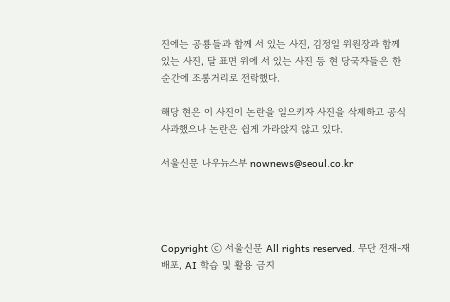진에는 공룡들과 함께 서 있는 사진, 김정일 위원장과 함께 있는 사진, 달 표면 위에 서 있는 사진 등 현 당국자들은 한순간에 조롱거리로 전락했다.

해당 현은 이 사진이 논란을 일으키자 사진을 삭제하고 공식 사과했으나 논란은 쉽게 가라앉지 않고 있다.

서울신문 나우뉴스부 nownews@seoul.co.kr




Copyright ⓒ 서울신문 All rights reserved. 무단 전재-재배포, AI 학습 및 활용 금지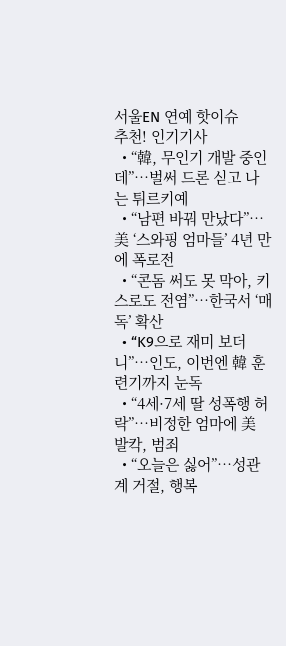서울EN 연예 핫이슈
추천! 인기기사
  • “韓, 무인기 개발 중인데”…벌써 드론 싣고 나는 튀르키예
  • “남편 바꿔 만났다”…美 ‘스와핑 엄마들’ 4년 만에 폭로전
  • “콘돔 써도 못 막아, 키스로도 전염”…한국서 ‘매독’ 확산
  • “K9으로 재미 보더니”…인도, 이번엔 韓 훈련기까지 눈독
  • “4세·7세 딸 성폭행 허락”…비정한 엄마에 美 발칵, 범죄
  • “오늘은 싫어”…성관계 거절, 행복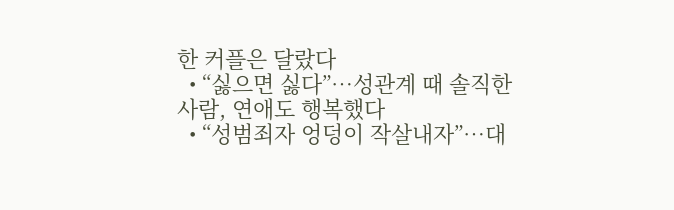한 커플은 달랐다
  • “싫으면 싫다”…성관계 때 솔직한 사람, 연애도 행복했다
  • “성범죄자 엉덩이 작살내자”…대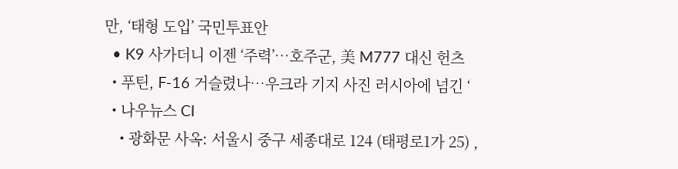만, ‘태형 도입’ 국민투표안
  • K9 사가더니 이젠 ‘주력’…호주군, 美 M777 대신 헌츠
  • 푸틴, F-16 거슬렸나…우크라 기지 사진 러시아에 넘긴 ‘
  • 나우뉴스 CI
    • 광화문 사옥: 서울시 중구 세종대로 124 (태평로1가 25) ,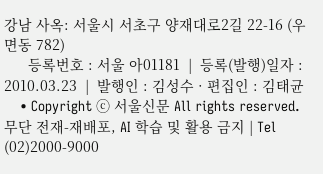강남 사옥: 서울시 서초구 양재대로2길 22-16 (우면동 782)
      등록번호 : 서울 아01181  |  등록(발행)일자 : 2010.03.23  |  발행인 : 김성수 · 편집인 : 김태균
    • Copyright ⓒ 서울신문 All rights reserved. 무단 전재-재배포, AI 학습 및 활용 금지 | Tel (02)2000-9000